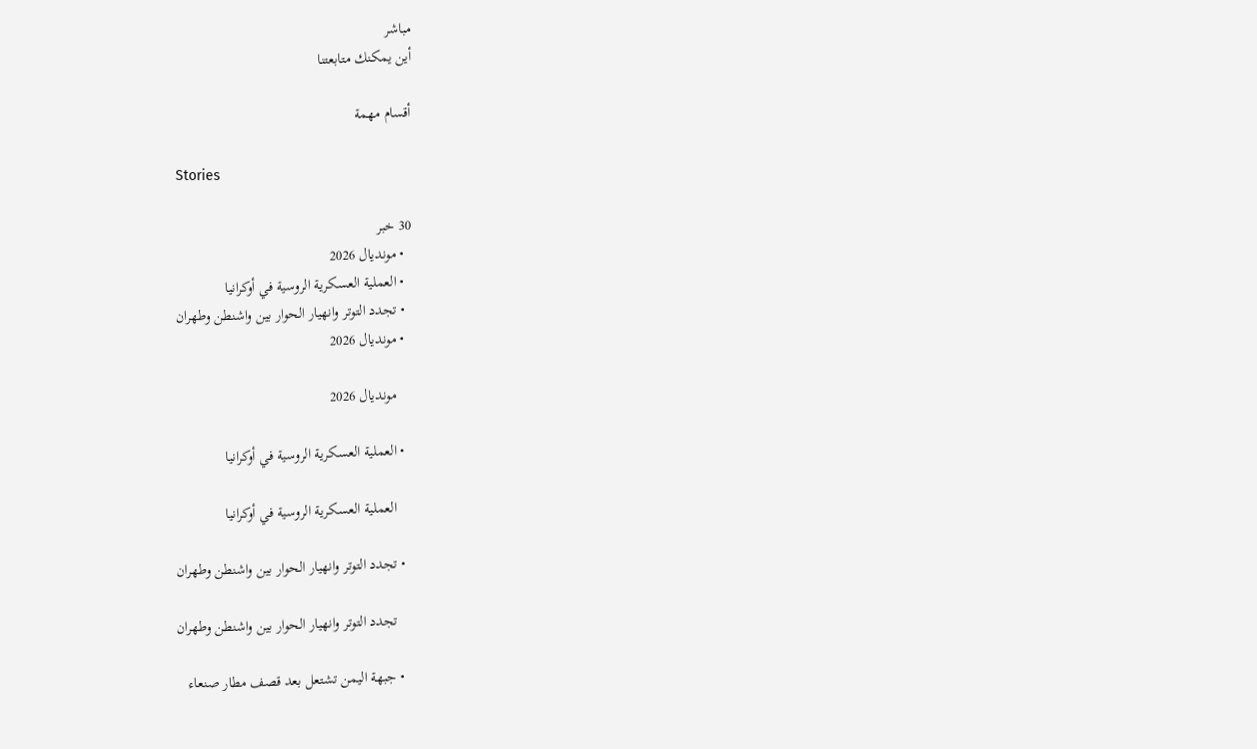مباشر
أين يمكنك متابعتنا

أقسام مهمة

Stories

30 خبر
  • مونديال 2026
  • العملية العسكرية الروسية في أوكرانيا
  • تجدد التوتر وانهيار الحوار بين واشنطن وطهران
  • مونديال 2026

    مونديال 2026

  • العملية العسكرية الروسية في أوكرانيا

    العملية العسكرية الروسية في أوكرانيا

  • تجدد التوتر وانهيار الحوار بين واشنطن وطهران

    تجدد التوتر وانهيار الحوار بين واشنطن وطهران

  • جبهة اليمن تشتعل بعد قصف مطار صنعاء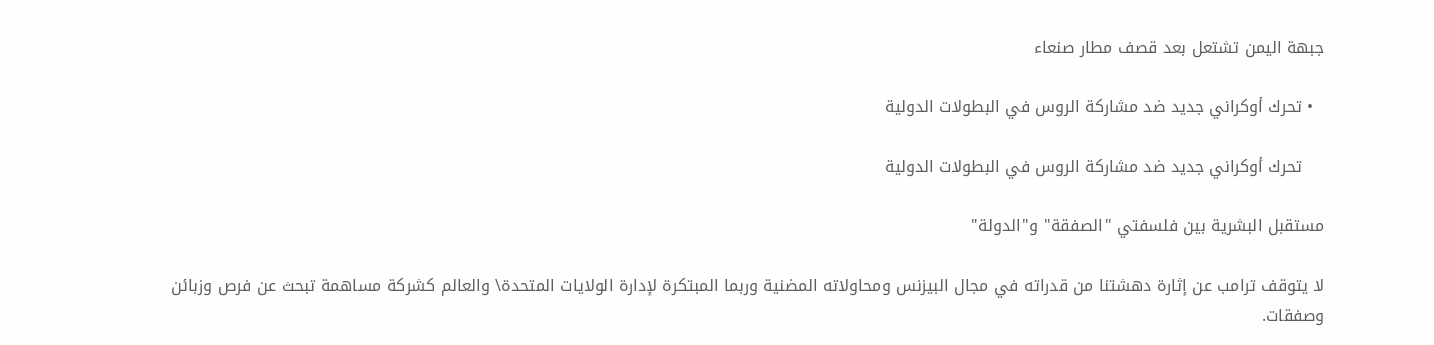جبهة اليمن تشتعل بعد قصف مطار صنعاء

  • تحرك أوكراني جديد ضد مشاركة الروس في البطولات الدولية

    تحرك أوكراني جديد ضد مشاركة الروس في البطولات الدولية

مستقبل البشرية بين فلسفتي "الصفقة" و"الدولة"

لا يتوقف ترامب عن إثارة دهشتنا من قدراته في مجال البيزنس ومحاولاته المضنية وربما المبتكرة لإدارة الولايات المتحدة\ والعالم كشركة مساهمة تبحث عن فرص وزبائن وصفقات.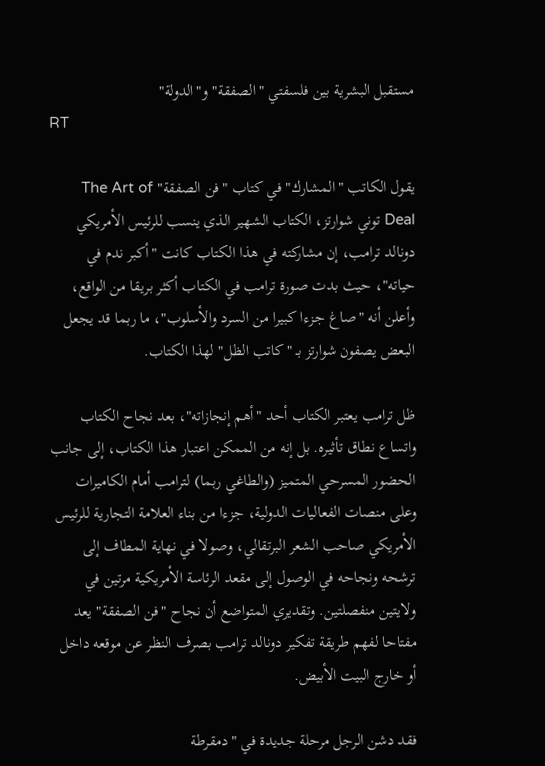مستقبل البشرية بين فلسفتي "الصفقة" و"الدولة"
RT

يقول الكاتب "المشارك" في كتاب "فن الصفقة" The Art of Deal توني شوارتز، الكتاب الشهير الذي ينسب للرئيس الأمريكي دونالد ترامب، إن مشاركته في هذا الكتاب كانت "أكبر ندم في حياته"، حيث بدت صورة ترامب في الكتاب أكثر بريقا من الواقع، وأعلن أنه "صاغ جزءا كبيرا من السرد والأسلوب"، ما ربما قد يجعل البعض يصفون شوارتز بـ "كاتب الظل" لهذا الكتاب.

ظل ترامب يعتبر الكتاب أحد "أهم إنجازاته"، بعد نجاح الكتاب واتساع نطاق تأثيره. بل إنه من الممكن اعتبار هذا الكتاب، إلى جانب الحضور المسرحي المتميز (والطاغي ربما) لترامب أمام الكاميرات وعلى منصات الفعاليات الدولية، جزءا من بناء العلامة التجارية للرئيس الأمريكي صاحب الشعر البرتقالي، وصولا في نهاية المطاف إلى ترشحه ونجاحه في الوصول إلى مقعد الرئاسة الأمريكية مرتين في ولايتين منفصلتين. وتقديري المتواضع أن نجاح "فن الصفقة" يعد مفتاحا لفهم طريقة تفكير دونالد ترامب بصرف النظر عن موقعه داخل أو خارج البيت الأبيض.

فقد دشن الرجل مرحلة جديدة في "دمقرطة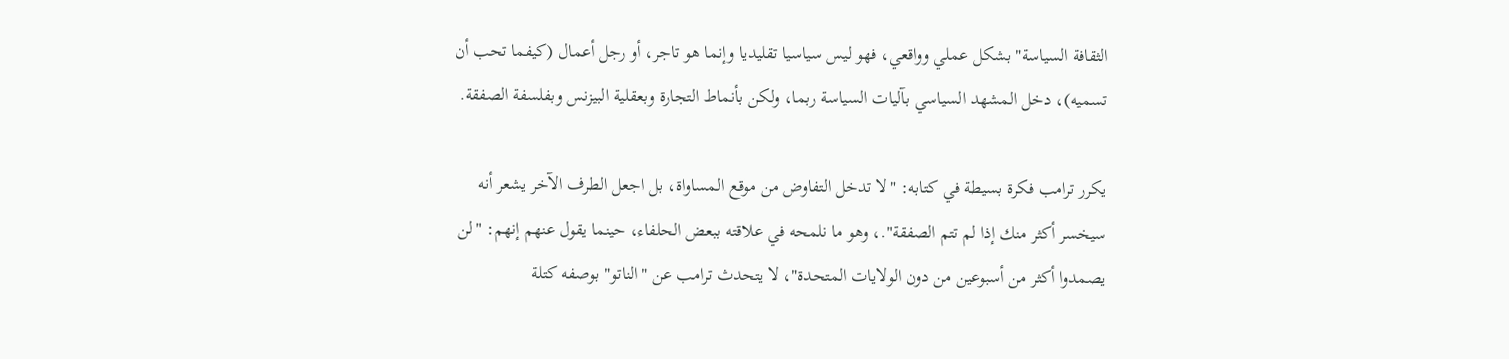الثقافة السياسة" بشكل عملي وواقعي، فهو ليس سياسيا تقليديا وإنما هو تاجر، أو رجل أعمال (كيفما تحب أن تسميه)، دخل المشهد السياسي بآليات السياسة ربما، ولكن بأنماط التجارة وبعقلية البيزنس وبفلسفة الصفقة.

يكرر ترامب فكرة بسيطة في كتابه: "لا تدخل التفاوض من موقع المساواة، بل اجعل الطرف الآخر يشعر أنه سيخسر أكثر منك إذا لم تتم الصفقة".، وهو ما نلمحه في علاقته ببعض الحلفاء، حينما يقول عنهم إنهم: "لن يصمدوا أكثر من أسبوعين من دون الولايات المتحدة"، لا يتحدث ترامب عن "الناتو" بوصفه كتلة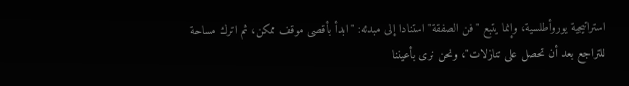استراتيجية يوروأطلسية، وإنما يتبع "فن الصفقة" استنادا إلى مبدئه: "ابدأ بأقصى موقف ممكن، ثم اترك مساحة للتراجع بعد أن تحصل على تنازلات"، ونحن نرى بأعيننا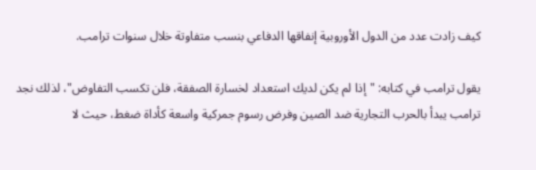كيف زادت عدد من الدول الأوروبية إنفاقها الدفاعي بنسب متفاوتة خلال سنوات ترامب.

يقول ترامب في كتابه: "إذا لم يكن لديك استعداد لخسارة الصفقة، فلن تكسب التفاوض"، لذلك نجد ترامب يبدأ بالحرب التجارية ضد الصين وفرض رسوم جمركية واسعة كأداة ضغط، حيث لا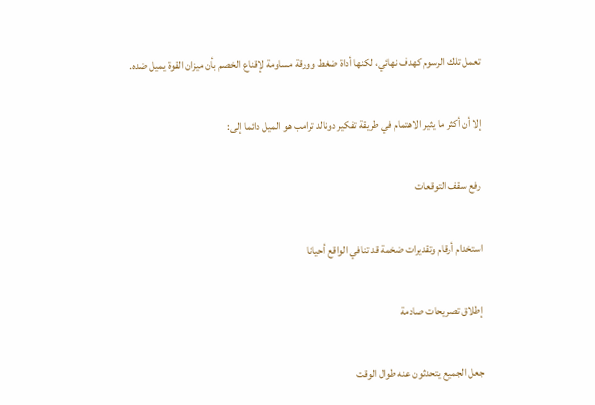تعمل تلك الرسوم كهدف نهائي، لكنها أداة ضغط وورقة مساومة لإقناع الخصم بأن ميزان القوة يميل ضده.

إلا أن أكثر ما يثير الاهتمام في طريقة تفكير دونالد ترامب هو الميل دائما إلى:

رفع سقف التوقعات

استخدام أرقام وتقديرات ضخمة قد تنافي الواقع أحيانا

إطلاق تصريحات صادمة

جعل الجميع يتحدثون عنه طوال الوقت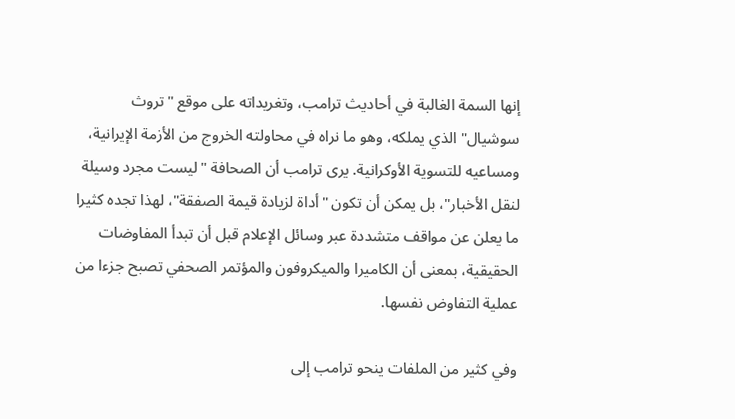إنها السمة الغالبة في أحاديث ترامب، وتغريداته على موقع "تروث سوشيال" الذي يملكه، وهو ما نراه في محاولته الخروج من الأزمة الإيرانية، ومساعيه للتسوية الأوكرانية. يرى ترامب أن الصحافة "ليست مجرد وسيلة لنقل الأخبار"، بل يمكن أن تكون "أداة لزيادة قيمة الصفقة"، لهذا تجده كثيرا ما يعلن عن مواقف متشددة عبر وسائل الإعلام قبل أن تبدأ المفاوضات الحقيقية، بمعنى أن الكاميرا والميكروفون والمؤتمر الصحفي تصبح جزءا من عملية التفاوض نفسها.

وفي كثير من الملفات ينحو ترامب إلى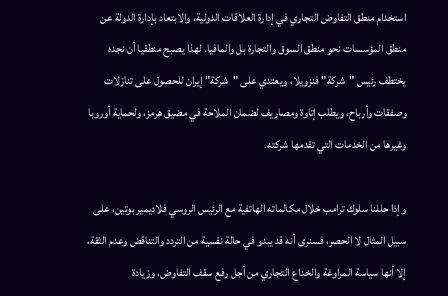استخدام منطق التفاوض التجاري في إدارة العلاقات الدولية، والابتعاد بإدارة الدولة عن منطق المؤسسات نحو منطق السوق والتجارة بل والمافيا. لهذا يصبح منطقيا أن نجده يختطف رئيس "شركة" فنزويلا، ويعتدي على "شركة" إيران للحصول على تنازلات وصفقات وأرباح، ويطلب إتاوة ومصاريف لضمان الملاحة في مضيق هرمز، ولحماية أوروبا وغيرها من الخدمات التي تقدمها شركته.

وإذا حللنا سلوك ترامب خلال مكالماته الهاتفية مع الرئيس الروسي فلاديمير بوتين، على سبيل المثال لا الحصر، فسنرى أنه قد يبدو في حالة نفسية من التردد والتناقض وعدم الثقة، إلا أنها سياسة المراوغة والخداع التجاري من أجل رفع سقف التفاوض، وزيادة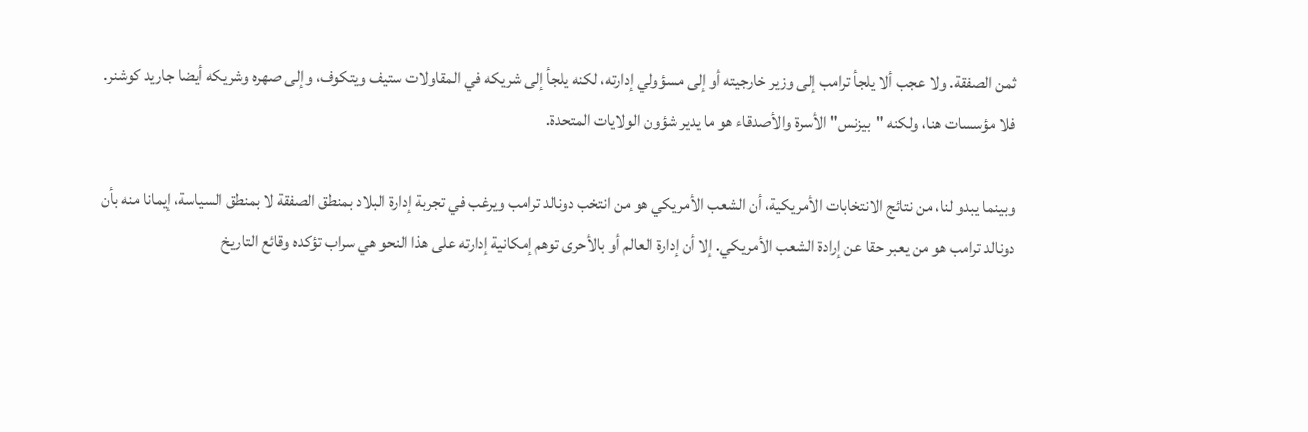ثمن الصفقة. ولا عجب ألا يلجأ ترامب إلى وزير خارجيته أو إلى مسؤولي إدارته، لكنه يلجأ إلى شريكه في المقاولات ستيف ويتكوف، وإلى صهره وشريكه أيضا جاريد كوشنر. فلا مؤسسات هنا، ولكنه "بيزنس" الأسرة والأصدقاء هو ما يدير شؤون الولايات المتحدة.

وبينما يبدو لنا، من نتائج الانتخابات الأمريكية، أن الشعب الأمريكي هو من انتخب دونالد ترامب ويرغب في تجربة إدارة البلاد بمنطق الصفقة لا بمنطق السياسة، إيمانا منه بأن دونالد ترامب هو من يعبر حقا عن إرادة الشعب الأمريكي. إلا أن إدارة العالم أو بالأحرى توهم إمكانية إدارته على هذا النحو هي سراب تؤكده وقائع التاريخ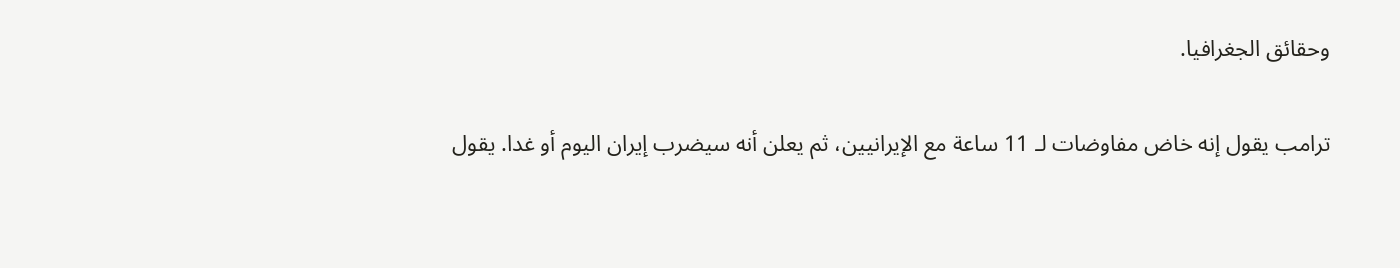وحقائق الجغرافيا.

ترامب يقول إنه خاض مفاوضات لـ 11 ساعة مع الإيرانيين، ثم يعلن أنه سيضرب إيران اليوم أو غدا. يقول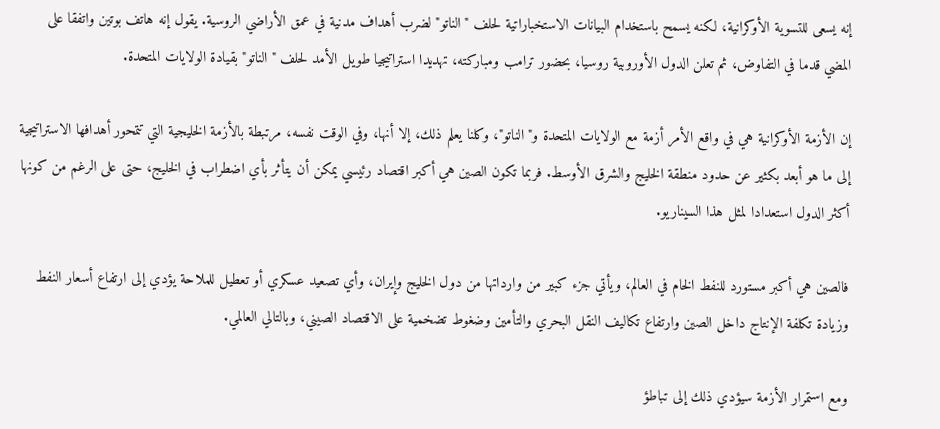إنه يسعى للتسوية الأوكرانية، لكنه يسمح باستخدام البيانات الاستخباراتية لحلف "الناتو" لضرب أهداف مدنية في عمق الأراضي الروسية. يقول إنه هاتف بوتين واتفقا على المضي قدما في التفاوض، ثم تعلن الدول الأوروبية روسيا، بحضور ترامب ومباركته، تهديدا استراتيجيا طويل الأمد لحلف "الناتو" بقيادة الولايات المتحدة.

إن الأزمة الأوكرانية هي في واقع الأمر أزمة مع الولايات المتحدة و"الناتو"، وكلنا يعلم ذلك، إلا أنها، وفي الوقت نفسه، مرتبطة بالأزمة الخليجية التي تتمحور أهدافها الاستراتيجية إلى ما هو أبعد بكثير عن حدود منطقة الخليج والشرق الأوسط. فربما تكون الصين هي أكبر اقتصاد رئيسي يمكن أن يتأثر بأي اضطراب في الخليج، حتى على الرغم من كونها أكثر الدول استعدادا لمثل هذا السيناريو.

فالصين هي أكبر مستورد للنفط الخام في العالم، ويأتي جزء كبير من وارداتها من دول الخليج وإيران، وأي تصعيد عسكري أو تعطيل للملاحة يؤدي إلى ارتفاع أسعار النفط وزيادة تكلفة الإنتاج داخل الصين وارتفاع تكاليف النقل البحري والتأمين وضغوط تضخمية على الاقتصاد الصيني، وبالتالي العالمي.

ومع استمرار الأزمة سيؤدي ذلك إلى تباطؤ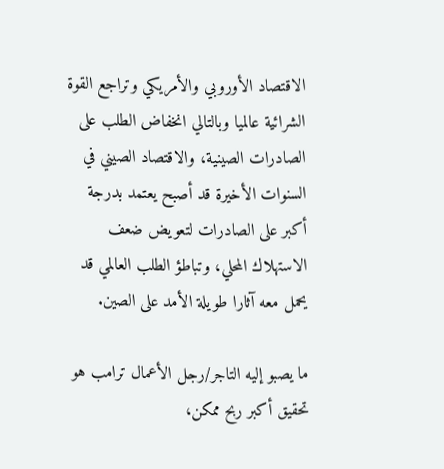الاقتصاد الأوروبي والأمريكي وتراجع القوة الشرائية عالميا وبالتالي انخفاض الطلب على الصادرات الصينية، والاقتصاد الصيني في السنوات الأخيرة قد أصبح يعتمد بدرجة أكبر على الصادرات لتعويض ضعف الاستهلاك المحلي، وتباطؤ الطلب العالمي قد يحمل معه آثارا طويلة الأمد على الصين.

ما يصبو إليه التاجر/رجل الأعمال ترامب هو تحقيق أكبر ربح ممكن،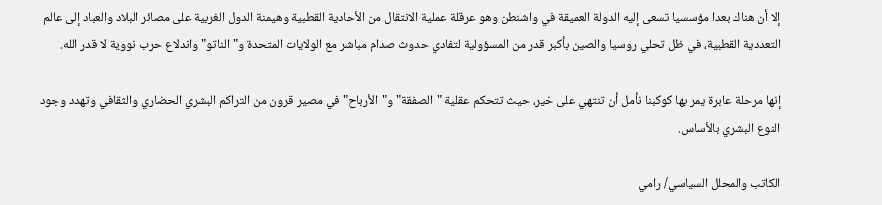إلا أن هناك بعدا مؤسسيا تسعى إليه الدولة العميقة في واشنطن وهو عرقلة عملية الانتقال من الأحادية القطبية وهيمنة الدول الغربية على مصائر البلاد والعباد إلى عالم التعددية القطبية، في ظل تحلي روسيا والصين بأكبر قدر من المسؤولية لتفادي حدوث صدام مباشر مع الولايات المتحدة و"الناتو" واندلاع حرب نووية لا قدر الله.

إنها مرحلة عابرة يمر بها كوكبنا نأمل أن تنتهي على خير، حيث تتحكم عقلية "الصفقة" و"الأرباح" في مصير قرون من التراكم البشري الحضاري والثقافي وتهدد وجود النوع البشري بالأساس.

الكاتب والمحلل السياسي/ رامي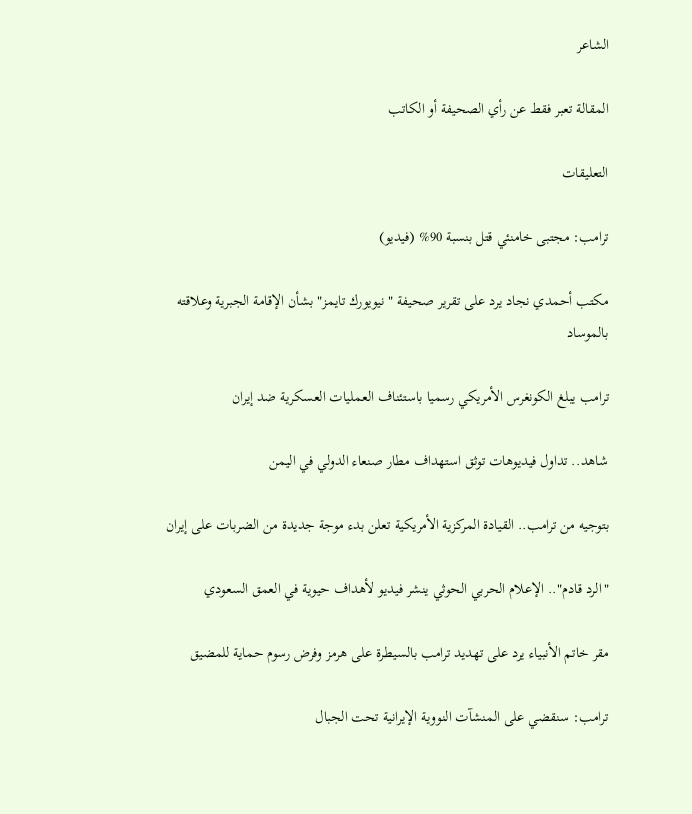الشاعر

المقالة تعبر فقط عن رأي الصحيفة أو الكاتب

التعليقات

ترامب: مجتبى خامنئي قتل بنسبة 90% (فيديو)

مكتب أحمدي نجاد يرد على تقرير صحيفة "نيويورك تايمز" بشأن الإقامة الجبرية وعلاقته بالموساد

ترامب يبلغ الكونغرس الأمريكي رسميا باستئناف العمليات العسكرية ضد إيران

شاهد.. تداول فيديوهات توثق استهداف مطار صنعاء الدولي في اليمن

بتوجيه من ترامب.. القيادة المركزية الأمريكية تعلن بدء موجة جديدة من الضربات على إيران

"الرد قادم".. الإعلام الحربي الحوثي ينشر فيديو لأهداف حيوية في العمق السعودي

مقر خاتم الأنبياء يرد على تهديد ترامب بالسيطرة على هرمز وفرض رسوم حماية للمضيق

ترامب: سنقضي على المنشآت النووية الإيرانية تحت الجبال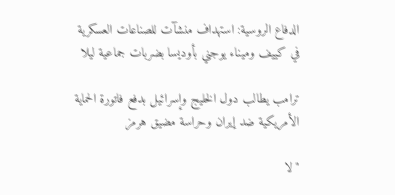الدفاع الروسية: استهداف منشآت للصناعات العسكرية في كييف وميناء يوجني بأوديسا بضربات جماعية ليلا

ترامب يطالب دول الخليج وإسرائيل بدفع فاتورة الحماية الأمريكية ضد إيران وحراسة مضيق هرمز

"لا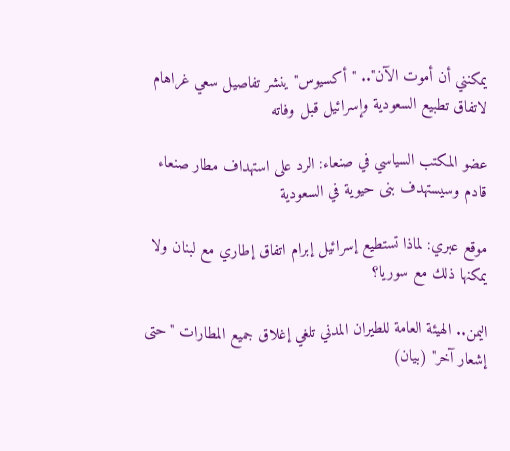يمكنني أن أموت الآن".. "أكسيوس" ينشر تفاصيل سعي غراهام لاتفاق تطبيع السعودية وإسرائيل قبل وفاته

عضو المكتب السياسي في صنعاء: الرد على استهداف مطار صنعاء قادم وسيستهدف بنى حيوية في السعودية

موقع عبري: لماذا تستطيع إسرائيل إبرام اتفاق إطاري مع لبنان ولا يمكنها ذلك مع سوريا؟

اليمن.. الهيئة العامة للطيران المدني تلغي إغلاق جميع المطارات "حتى إشعار آخر" (بيان)